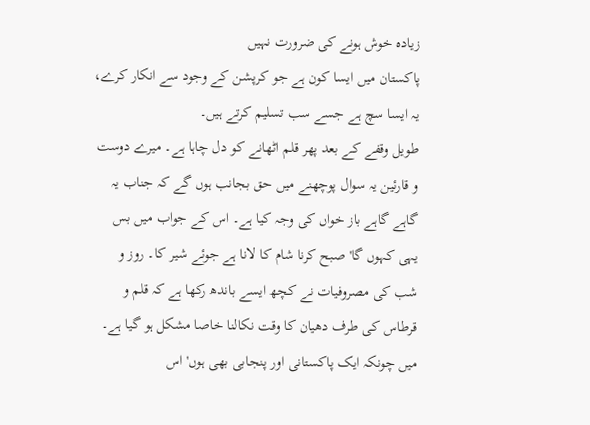زیادہ خوش ہونے کی ضرورت نہیں
پاکستان میں ایسا کون ہے جو کرپشن کے وجود سے انکار کرے، یہ ایسا سچ ہے جسے سب تسلیم کرتے ہیں۔
طویل وقفے کے بعد پھر قلم اٹھانے کو دل چاہا ہے۔ میرے دوست و قارئین یہ سوال پوچھنے میں حق بجانب ہوں گے کہ جناب یہ گاہے گاہے باز خواں کی وجہ کیا ہے۔ اس کے جواب میں بس یہی کہوں گا' صبح کرنا شام کا لانا ہے جوئے شیر کا۔ روز و شب کی مصروفیات نے کچھ ایسے باندھ رکھا ہے کہ قلم و قرطاس کی طرف دھیان کا وقت نکالنا خاصا مشکل ہو گیا ہے۔
میں چونکہ ایک پاکستانی اور پنجابی بھی ہوں' اس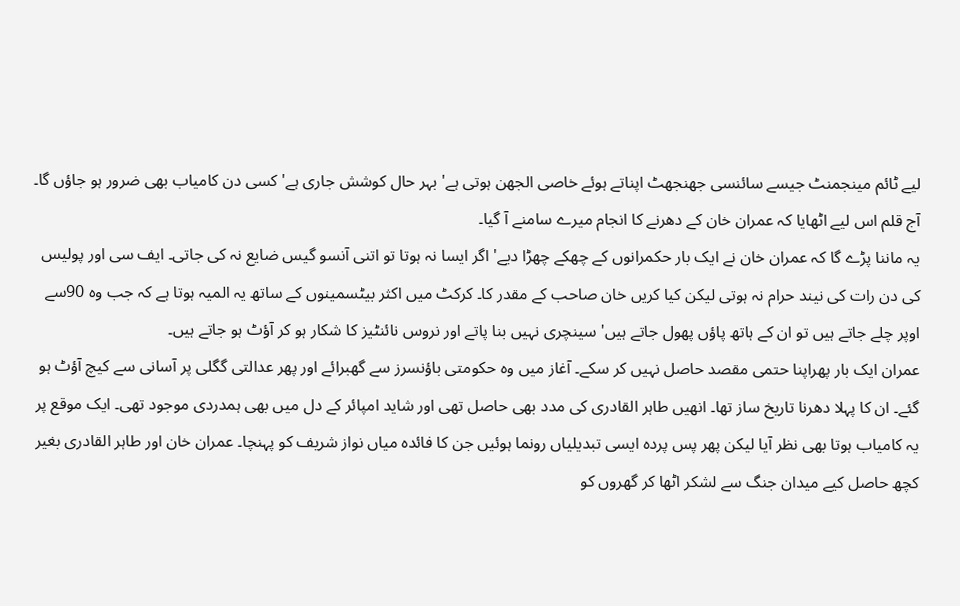لیے ٹائم مینجمنٹ جیسے سائنسی جھنجھٹ اپناتے ہوئے خاصی الجھن ہوتی ہے' بہر حال کوشش جاری ہے' کسی دن کامیاب بھی ضرور ہو جاؤں گا۔ آج قلم اس لیے اٹھایا کہ عمران خان کے دھرنے کا انجام میرے سامنے آ گیا۔
یہ ماننا پڑے گا کہ عمران خان نے ایک بار حکمرانوں کے چھکے چھڑا دیے' اگر ایسا نہ ہوتا تو اتنی آنسو گیس ضایع نہ کی جاتی۔ ایف سی اور پولیس کی دن رات کی نیند حرام نہ ہوتی لیکن کیا کریں خان صاحب کے مقدر کا۔ کرکٹ میں اکثر بیٹسمینوں کے ساتھ یہ المیہ ہوتا ہے کہ جب وہ 90سے اوپر چلے جاتے ہیں تو ان کے ہاتھ پاؤں پھول جاتے ہیں' سینچری نہیں بنا پاتے اور نروس نائنٹیز کا شکار ہو کر آؤٹ ہو جاتے ہیں۔
عمران ایک بار پھراپنا حتمی مقصد حاصل نہیں کر سکے۔ آغاز میں وہ حکومتی باؤنسرز سے گھبرائے اور پھر عدالتی گگلی پر آسانی سے کیچ آؤٹ ہو گئے۔ ان کا پہلا دھرنا تاریخ ساز تھا۔ انھیں طاہر القادری کی مدد بھی حاصل تھی اور شاید امپائر کے دل میں بھی ہمدردی موجود تھی۔ ایک موقع پر یہ کامیاب ہوتا بھی نظر آیا لیکن پھر پس پردہ ایسی تبدیلیاں رونما ہوئیں جن کا فائدہ میاں نواز شریف کو پہنچا۔ عمران خان اور طاہر القادری بغیر کچھ حاصل کیے میدان جنگ سے لشکر اٹھا کر گھروں کو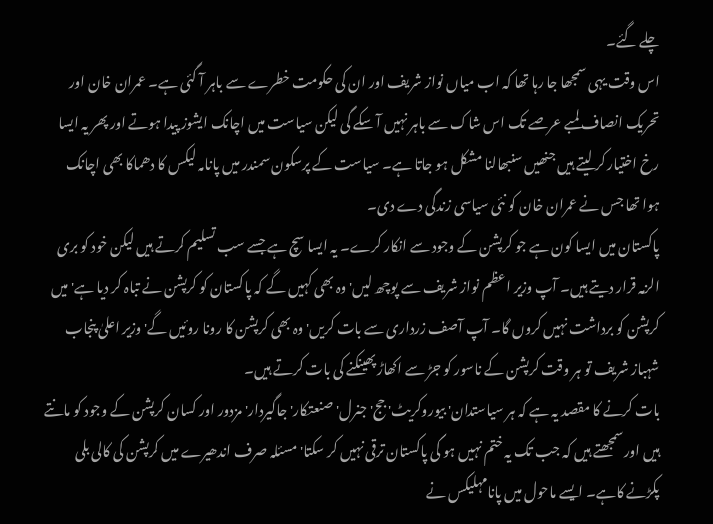چلے گئے۔
اس وقت یہی سمجھا جا رہا تھا کہ اب میاں نواز شریف اور ان کی حکومت خطرے سے باہر آ گئی ہے۔ عمران خان اور تحریک انصاف لمبے عرصے تک اس شاک سے باہر نہیں آ سکے گی لیکن سیاست میں اچانک ایشوز پیدا ہوتے اور پھر یہ ایسا رخ اختیار کر لیتے ہیں جنھیں سنبھالنا مشکل ہو جاتا ہے۔ سیاست کے پرسکون سمندر میں پانامہ لیکس کا دھماکا بھی اچانک ہوا تھا جس نے عمران خان کو نئی سیاسی زندگی دے دی۔
پاکستان میں ایسا کون ہے جو کرپشن کے وجود سے انکار کرے۔ یہ ایسا سچ ہے جسے سب تسلیم کرتے ہیں لیکن خود کو بری الزمہ قرار دیتے ہیں۔ آپ وزیر اعظم نواز شریف سے پوچھ لیں' وہ بھی کہیں گے کہ پاکستان کو کرپشن نے تباہ کر دیا ہے' میں کرپشن کو برداشت نہیں کروں گا۔ آپ آصف زرداری سے بات کریں' وہ بھی کرپشن کا رونا روئیں گے' وزیر اعلیٰ پنجاب شہباز شریف تو ہر وقت کرپشن کے ناسور کو جڑ سے اکھاڑ پھینکنے کی بات کرتے ہیں۔
بات کرنے کا مقصد یہ ہے کہ ہر سیاستدان' بیوروکریٹ' جج' جنرل' صنعتکار' جاگیردار' مزدور اور کسان کرپشن کے وجود کو مانتے ہیں اور سمجھتے ہیں کہ جب تک یہ ختم نہیں ہو گی پاکستان ترقی نہیں کر سکتا' مسئلہ صرف اندھیرے میں کرپشن کی کالی بلی پکڑنے کاہے۔ ایسے ماحول میں پانامہلیکس نے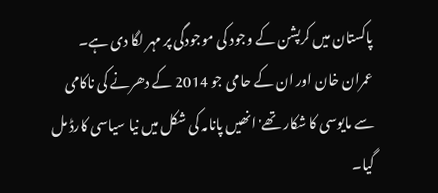پاکستان میں کرپشن کے وجود کی موجودگی پر مہر لگا دی ہے۔
عمران خان اور ان کے حامی جو 2014 کے دھرنے کی ناکامی سے مایوسی کا شکار تھے' انھیں پانامہ کی شکل میں نیا سیاسی کارڈ مل گیا۔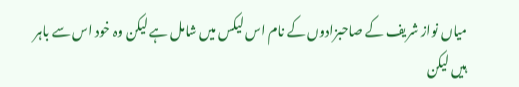میاں نواز شریف کے صاحبزادوں کے نام اس لیکس میں شامل ہے لیکن وہ خود اس سے باہر ہیں لیکن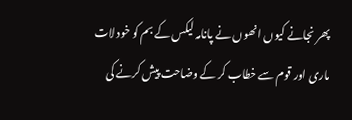پھر نجانے کیوں انھوں نے پانامہ لیکس کے بم کو خود لات ماری اور قوم سے خطاب کر کے وضاحت پیش کرنے کی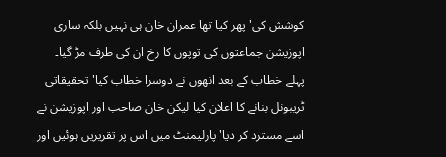کوشش کی' پھر کیا تھا عمران خان ہی نہیں بلکہ ساری اپوزیشن جماعتوں کی توپوں کا رخ ان کی طرف مڑ گیا۔
پہلے خطاب کے بعد انھوں نے دوسرا خطاب کیا' تحقیقاتی ٹریبونل بنانے کا اعلان کیا لیکن خان صاحب اور اپوزیشن نے اسے مسترد کر دیا' پارلیمنٹ میں اس پر تقریریں ہوئیں اور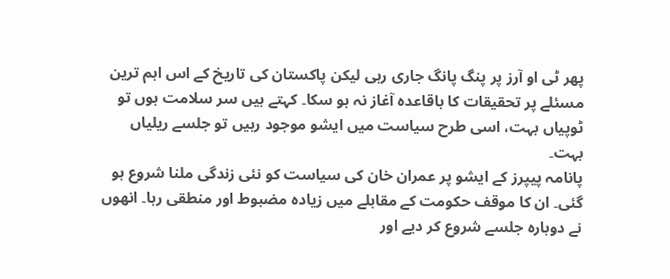پھر ٹی او آرز پر پنگ پانگ جاری رہی لیکن پاکستان کی تاریخ کے اس اہم ترین مسئلے پر تحقیقات کا باقاعدہ آغاز نہ ہو سکا۔ کہتے ہیں سر سلامت ہوں تو ٹوپیاں بہت، اسی طرح سیاست میں ایشو موجود رہیں تو جلسے ریلیاں بہت۔
پانامہ پیپرز کے ایشو پر عمران خان کی سیاست کو نئی زندگی ملنا شروع ہو گئی۔ ان کا موقف حکومت کے مقابلے میں زیادہ مضبوط اور منطقی رہا۔ انھوں نے دوبارہ جلسے شروع کر دیے اور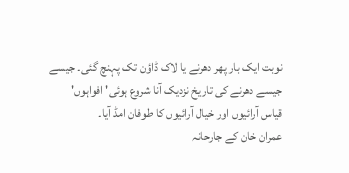نوبت ایک بار پھر دھرنے یا لاک ڈاؤن تک پہنچ گئی۔ جیسے جیسے دھرنے کی تاریخ نزدیک آنا شروع ہوئی' افواہوں' قیاس آرائیوں اور خیال آرائیوں کا طوفان امڈ آیا۔
عمران خان کے جارحانہ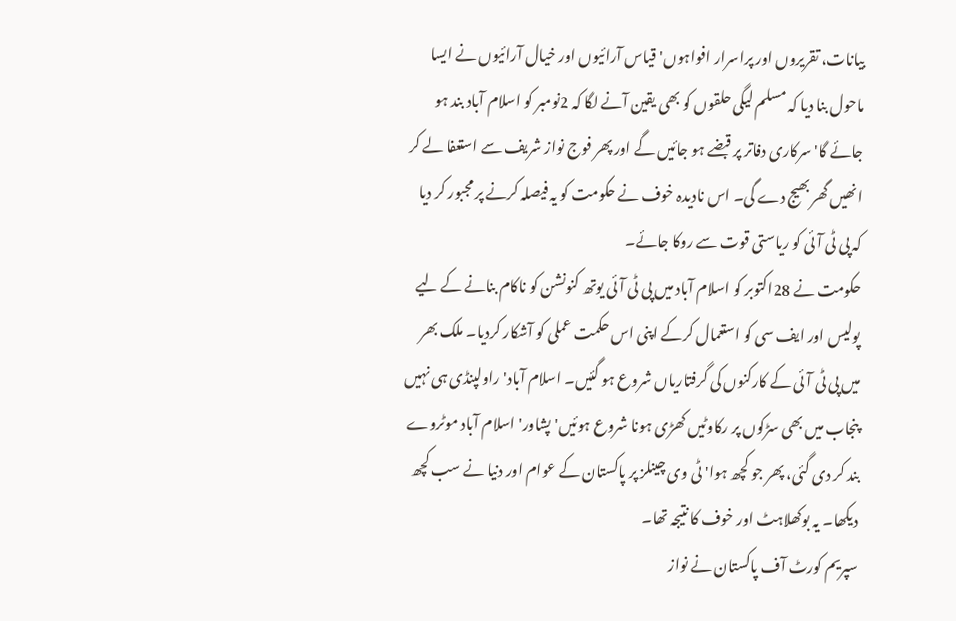بیانات، تقریروں اور پراسرار افواہوں' قیاس آرائیوں اور خیال آرائیوں نے ایسا ماحول بنا دیا کہ مسلم لیگی حلقوں کو بھی یقین آنے لگا کہ 2نومبر کو اسلام آباد بند ہو جائے گا' سرکاری دفاتر پر قبضے ہو جائیں گے اور پھر فوج نواز شریف سے استعفا لے کر انھیں گھر بھیج دے گی۔ اس نادیدہ خوف نے حکومت کو یہ فیصلہ کرنے پر مجبور کر دیا کہ پی ٹی آئی کو ریاستی قوت سے روکا جائے۔
حکومت نے 28اکتوبر کو اسلام آباد میں پی ٹی آئی یوتھ کنونشن کو ناکام بنانے کے لیے پولیس اور ایف سی کو استعمال کرکے اپنی اس حکمت عملی کو آشکار کردیا۔ ملک بھر میں پی ٹی آئی کے کارکنوں کی گرفتاریاں شروع ہو گئیں۔ اسلام آباد' راولپنڈی ہی نہیں پنجاب میں بھی سڑکوں پر رکاوٹیں کھڑی ہونا شروع ہوئیں' پشاور' اسلام آباد موٹروے بند کر دی گئی، پھر جو کچھ ہوا' ٹی وی چینلز پر پاکستان کے عوام اور دنیا نے سب کچھ دیکھا۔ یہ بوکھلاہٹ اور خوف کا نتیجہ تھا۔
سپریم کورٹ آف پاکستان نے نواز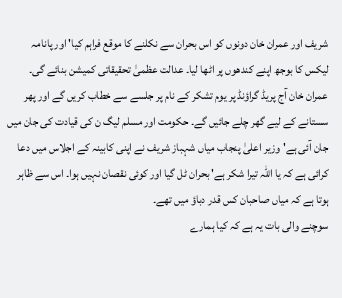شریف اور عمران خان دونوں کو اس بحران سے نکلنے کا موقع فراہم کیا' اور پانامہ لیکس کا بوجھ اپنے کندھوں پر اٹھا لیا۔ عدالت عظمیٰ تحقیقاتی کمیشن بنائے گی۔ عمران خان آج پریڈ گراؤنڈ پر یوم تشکر کے نام پر جلسے سے خطاب کریں گے اور پھر سستانے کے لیے گھر چلے جائیں گے۔ حکومت اور مسلم لیگ ن کی قیادت کی جان میں جان آئی ہے' وزیر اعلیٰ پنجاب میاں شہباز شریف نے اپنی کابینہ کے اجلاس میں دعا کرائی ہے کہ یا اللہ تیرا شکر ہے' بحران ٹل گیا اور کوئی نقصان نہیں ہوا۔ اس سے ظاہر ہوتا ہے کہ میاں صاحبان کس قدر دباؤ میں تھے۔
سوچنے والی بات یہ ہے کہ کیا ہمارے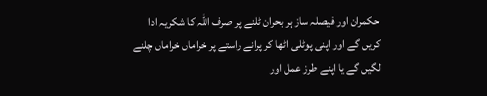حکمران اور فیصلہ ساز ہر بحران ٹلنے پر صرف اللہ کا شکریہ ادا کریں گے اور اپنی پوٹلی اٹھا کر پرانے راستے پر خراماں خراماں چلنے لگیں گے یا اپنے طرز عمل اور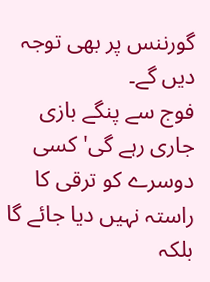گورننس پر بھی توجہ دیں گے۔
فوج سے پنگے بازی جاری رہے گی' کسی دوسرے کو ترقی کا راستہ نہیں دیا جائے گا بلکہ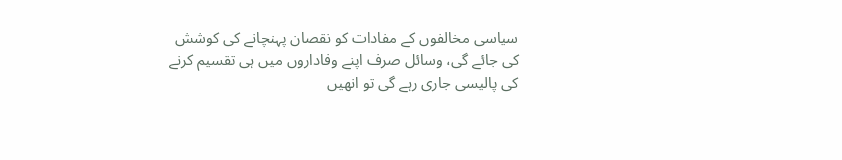سیاسی مخالفوں کے مفادات کو نقصان پہنچانے کی کوشش کی جائے گی، وسائل صرف اپنے وفاداروں میں ہی تقسیم کرنے کی پالیسی جاری رہے گی تو انھیں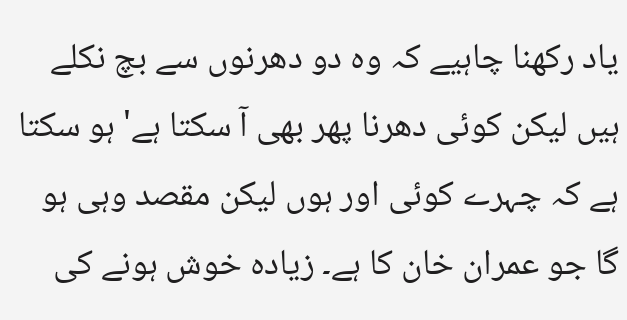یاد رکھنا چاہیے کہ وہ دو دھرنوں سے بچ نکلے ہیں لیکن کوئی دھرنا پھر بھی آ سکتا ہے' ہو سکتا ہے کہ چہرے کوئی اور ہوں لیکن مقصد وہی ہو گا جو عمران خان کا ہے۔ زیادہ خوش ہونے کی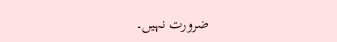ضرورت نہیں۔